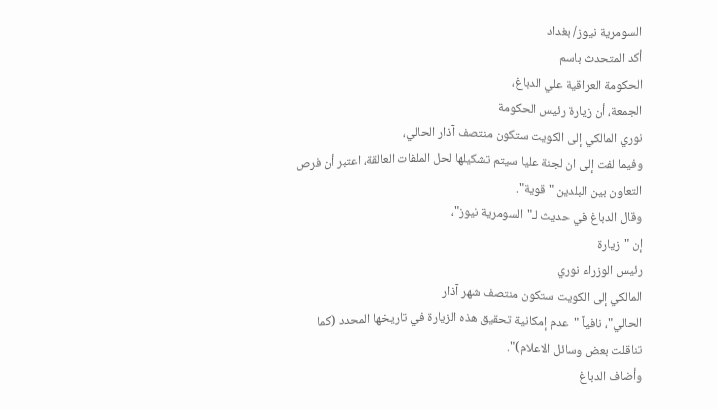السومرية نيوز/ بغداد
أكد المتحدث باسم
الحكومة العراقية علي الدباغ،
الجمعة، أن زيارة رئيس الحكومة
نوري المالكي إلى الكويت ستكون منتصف آذار الحالي،
وفيما لفت إلى ان لجنة عليا سيتم تشكيلها لحل الملفات العالقة، اعتبر أن فرص
التعاون بين البلدين "قوية".
وقال الدباغ في حديث لـ"السومرية نيوز"،
إن "زيارة
رئيس الوزراء نوري
المالكي إلى الكويت ستكون منتصف شهر آذار
الحالي"، نافياً "عدم إمكانية تحقيق هذه الزيارة في تاريخها المحدد (كما
تناقلت بعض وسائل الاعلام)".
وأضاف الدباغ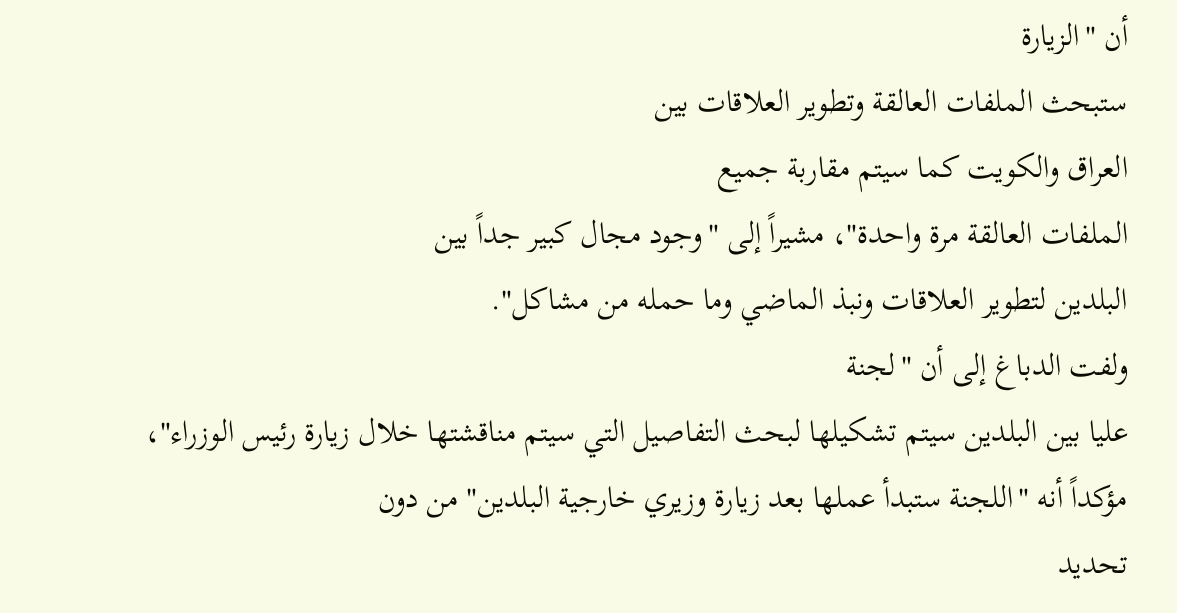أن "الزيارة
ستبحث الملفات العالقة وتطوير العلاقات بين
العراق والكويت كما سيتم مقاربة جميع
الملفات العالقة مرة واحدة"، مشيراً إلى "وجود مجال كبير جداً بين
البلدين لتطوير العلاقات ونبذ الماضي وما حمله من مشاكل".
ولفت الدباغ إلى أن "لجنة
عليا بين البلدين سيتم تشكيلها لبحث التفاصيل التي سيتم مناقشتها خلال زيارة رئيس الوزراء"،
مؤكداً أنه "اللجنة ستبدأ عملها بعد زيارة وزيري خارجية البلدين" من دون
تحديد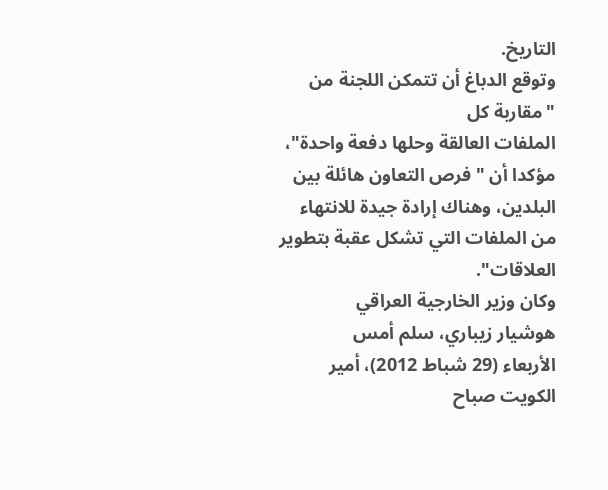التاريخ.
وتوقع الدباغ أن تتمكن اللجنة من "مقاربة كل
الملفات العالقة وحلها دفعة واحدة"، مؤكدا أن "فرص التعاون هائلة بين
البلدين، وهناك إرادة جيدة للانتهاء من الملفات التي تشكل عقبة بتطوير العلاقات".
وكان وزير الخارجية العراقي
هوشيار زيباري، سلم أمس
الأربعاء (29 شباط 2012)، أمير الكويت صباح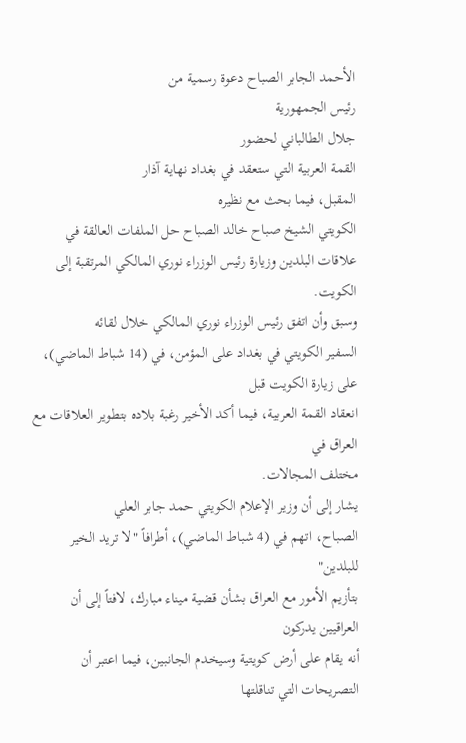الأحمد الجابر الصباح دعوة رسمية من
رئيس الجمهورية
جلال الطالباني لحضور
القمة العربية التي ستعقد في بغداد نهاية آذار
المقبل، فيما بحث مع نظيره
الكويتي الشيخ صباح خالد الصباح حل الملفات العالقة في
علاقات البلدين وزيارة رئيس الوزراء نوري المالكي المرتقبة إلى الكويت.
وسبق وأن اتفق رئيس الوزراء نوري المالكي خلال لقائه
السفير الكويتي في بغداد على المؤمن، في (14 شباط الماضي)، على زيارة الكويت قبل
انعقاد القمة العربية، فيما أكد الأخير رغبة بلاده بتطوير العلاقات مع العراق في
مختلف المجالات.
يشار إلى أن وزير الإعلام الكويتي حمد جابر العلي
الصباح، اتهم في (4 شباط الماضي)، أطرافاً "لا تريد الخير للبلدين"
بتأزيم الأمور مع العراق بشأن قضية ميناء مبارك، لافتاً إلى أن العراقيين يدركون
أنه يقام على أرض كويتية وسيخدم الجانبين، فيما اعتبر أن التصريحات التي تناقلتها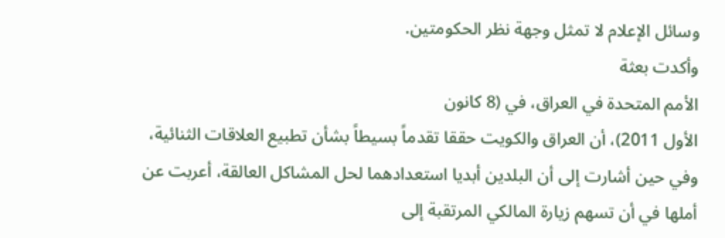وسائل الإعلام لا تمثل وجهة نظر الحكومتين.
وأكدت بعثة
الأمم المتحدة في العراق، في (8 كانون
الأول 2011)، أن العراق والكويت حققا تقدماً بسيطاً بشأن تطبيع العلاقات الثنائية،
وفي حين أشارت إلى أن البلدين أبديا استعدادهما لحل المشاكل العالقة، أعربت عن
أملها في أن تسهم زيارة المالكي المرتقبة إلى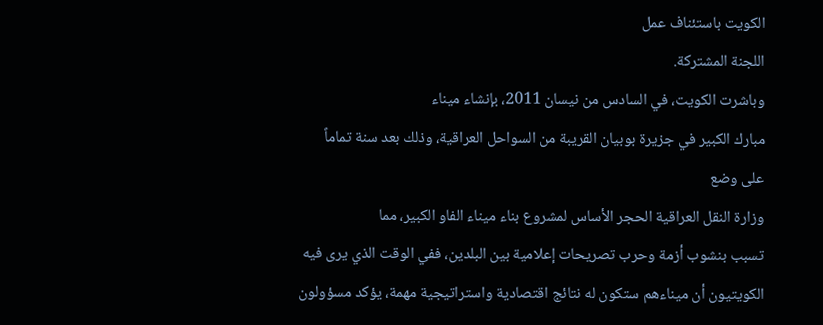الكويت باستئناف عمل
اللجنة المشتركة.
وباشرت الكويت، في السادس من نيسان 2011، بإنشاء ميناء
مبارك الكبير في جزيرة بوبيان القريبة من السواحل العراقية، وذلك بعد سنة تماماً
على وضع
وزارة النقل العراقية الحجر الأساس لمشروع بناء ميناء الفاو الكبير، مما
تسبب بنشوب أزمة وحرب تصريحات إعلامية بين البلدين، ففي الوقت الذي يرى فيه
الكويتيون أن ميناءهم ستكون له نتائج اقتصادية واستراتيجية مهمة، يؤكد مسؤولون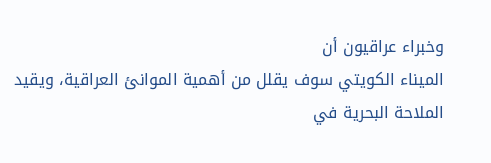وخبراء عراقيون أن
الميناء الكويتي سوف يقلل من أهمية الموانئ العراقية، ويقيد
الملاحة البحرية في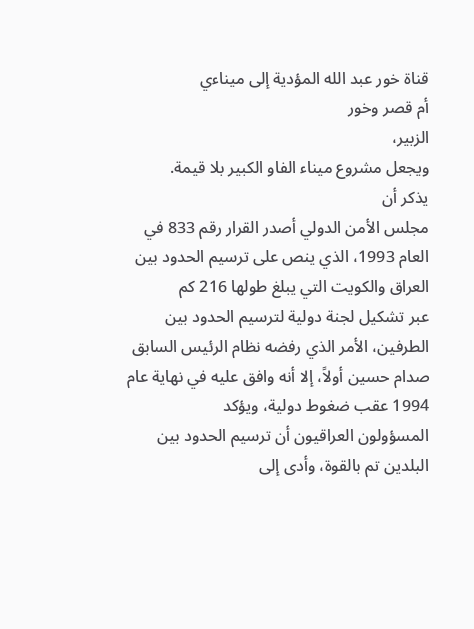قناة خور عبد الله المؤدية إلى ميناءي
أم قصر وخور
الزبير،
ويجعل مشروع ميناء الفاو الكبير بلا قيمة.
يذكر أن
مجلس الأمن الدولي أصدر القرار رقم 833 في
العام 1993، الذي ينص على ترسيم الحدود بين العراق والكويت التي يبلغ طولها 216 كم
عبر تشكيل لجنة دولية لترسيم الحدود بين الطرفين، الأمر الذي رفضه نظام الرئيس السابق
صدام حسين أولاً، إلا أنه وافق عليه في نهاية عام 1994 عقب ضغوط دولية، ويؤكد
المسؤولون العراقيون أن ترسيم الحدود بين البلدين تم بالقوة، وأدى إلى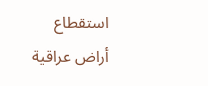استقطاع
أراض عراقية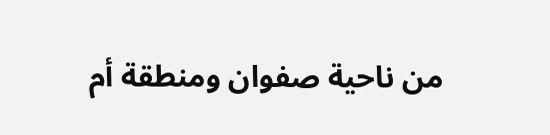من ناحية صفوان ومنطقة أم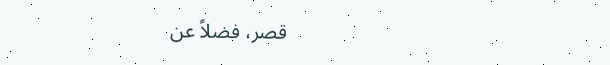قصر، فضلاً عن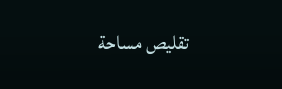تقليص مساحة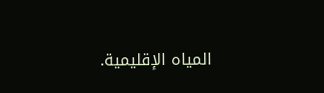المياه الإقليمية.